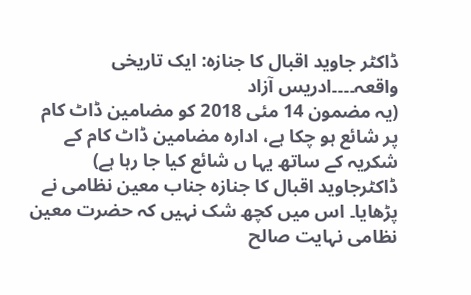ڈاکٹر جاوید اقبال کا جنازہ: ایک تاریخی واقعہ۔۔۔۔ادریس آزاد
(یہ مضمون 14 مئی 2018 کو مضامین ڈاٹ کام پر شائع ہو چکا ہے، ادارہ مضامین ڈاٹ کام کے شکریہ کے ساتھ یہا ں شائع کیا جا رہا ہے)
ڈاکٹرجاوید اقبال کا جنازہ جناب معین نظامی نے پڑھایا۔ اس میں کچھ شک نہیں کہ حضرت معین نظامی نہایت صالح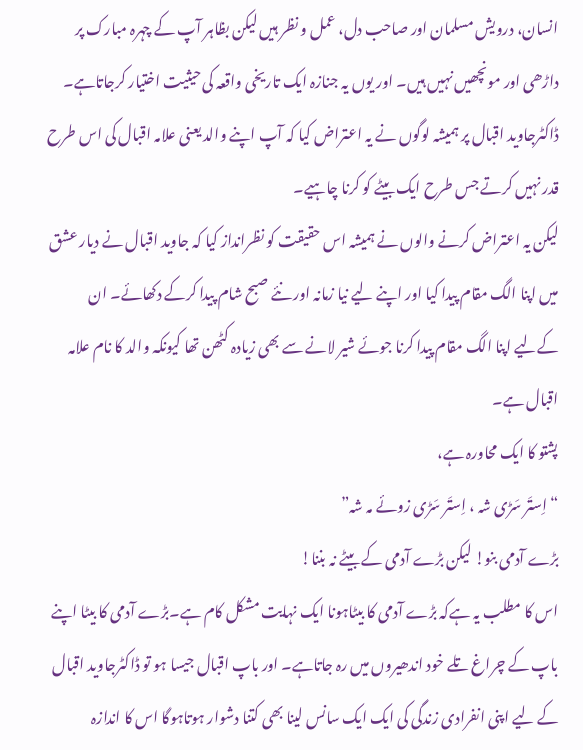انسان، درویش مسلمان اور صاحب دل، عمل و نظر ہیں لیکن بظاہر آپ کے چہرہ مبارک پر داڑھی اور مونچھیں نہیں ہیں۔ اور یوں یہ جنازہ ایک تاریخی واقعہ کی حیثیت اختیار کرجاتاہے۔ ڈاکٹرجاوید اقبال پر ہمیشہ لوگوں نے یہ اعتراض کیا کہ آپ اپنے والد یعنی علامہ اقبال کی اس طرح قدر نہیں کرتے جس طرح ایک بیٹے کو کرنا چاہیے۔
لیکن یہ اعتراض کرنے والوں نے ہمیشہ اس حقیقت کو نظرانداز کیا کہ جاوید اقبال نے دیار عشق میں اپنا الگ مقام پیدا کیا اور اپنے لیے نیا زمانہ اور نئے صبح شام پیدا کرکے دکھائے۔ ان کےلیے اپنا الگ مقام پیدا کرنا جوئے شیر لانے سے بھی زیادہ کٹھن تھا کیونکہ والد کا نام علامہ اقبال ہے۔
پشتو کا ایک محاورہ ہے،
“اِستَر سَڑی شہ ، اِستَر سَڑی زوئے مہ شہ”
بڑے آدمی بنو! لیکن بڑے آدمی کے بیٹے نہ بننا!
اس کا مطلب یہ ہےکہ بڑے آدمی کا بیٹاہونا ایک نہایت مشکل کام ہے۔بڑے آدمی کا بیٹا اپنے باپ کے چراغ تلے خود اندھیروں میں رہ جاتاہے۔ اور باپ اقبال جیسا ہو تو ڈاکٹرجاوید اقبال کے لیے اپنی انفرادی زندگی کی ایک ایک سانس لینا بھی کتنا دشوار ہوتاہوگا اس کا اندازہ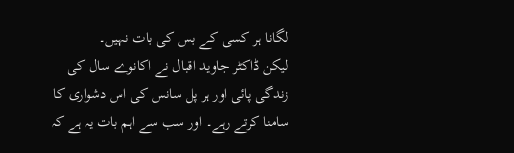لگانا ہر کسی کے بس کی بات نہیں۔
لیکن ڈاکٹر جاوید اقبال نے اکانوے سال کی زندگی پائی اور ہر پل سانس کی اس دشواری کا سامنا کرتے رہے۔ اور سب سے اہم بات یہ ہے کہ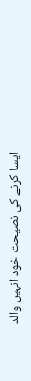ایسا کرنے کی نصیحت خود انہیں والد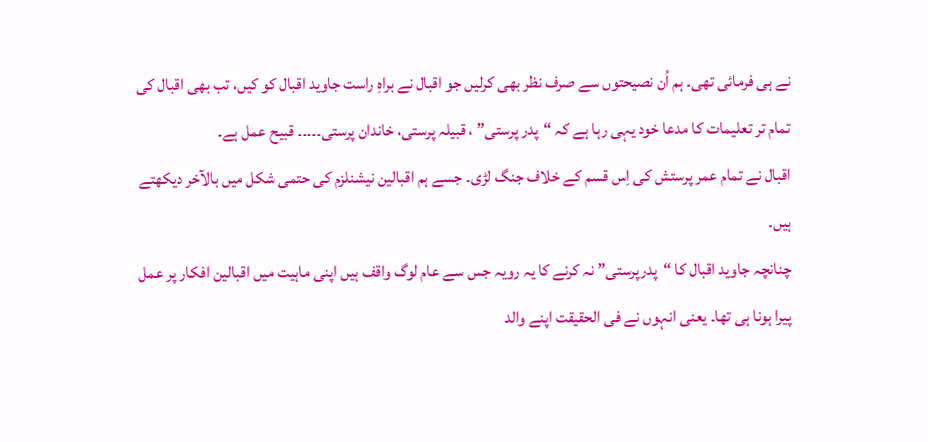نے ہی فرمائی تھی۔ ہم اُن نصیحتوں سے صرف نظر بھی کرلیں جو اقبال نے براہِ راست جاوید اقبال کو کیں، تب بھی اقبال کی تمام تر تعلیمات کا مدعا خود یہی رہا ہے کہ “پدر پرستی” ، قبیلہ پرستی، خاندان پرستی۔۔۔۔۔ قبیح عمل ہے۔
اقبال نے تمام عمر پرستش کی اِس قسم کے خلاف جنگ لڑی۔ جسے ہم اقبالین نیشنلزم کی حتمی شکل میں بالآخر دیکھتے ہیں۔
چنانچہ جاوید اقبال کا “پدرپرستی” نہ کرنے کا یہ رویہ جس سے عام لوگ واقف ہیں اپنی ماہیت میں اقبالین افکار پر عمل پیرا ہونا ہی تھا۔ یعنی انہوں نے فی الحقیقت اپنے والد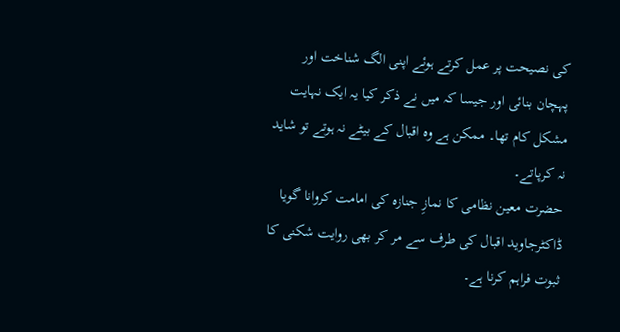کی نصیحت پر عمل کرتے ہوئے اپنی الگ شناخت اور پہچان بنائی اور جیسا کہ میں نے ذکر کیا یہ ایک نہایت مشکل کام تھا۔ ممکن ہے وہ اقبال کے بیٹے نہ ہوتے تو شاید نہ کرپاتے۔
حضرت معین نظامی کا نمازِ جنازہ کی امامت کروانا گویا ڈاکٹرجاوید اقبال کی طرف سے مر کر بھی روایت شکنی کا ثبوت فراہم کرنا ہے۔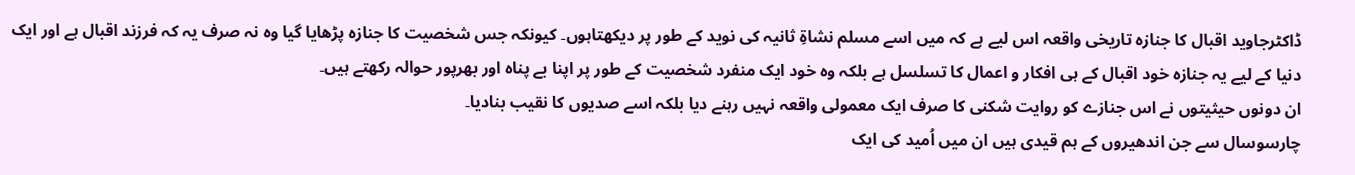ڈاکٹرجاوید اقبال کا جنازہ تاریخی واقعہ اس لیے ہے کہ میں اسے مسلم نشاۃِ ثانیہ کی نوید کے طور پر دیکھتاہوں۔ کیونکہ جس شخصیت کا جنازہ پڑھایا گیا وہ نہ صرف یہ کہ فرزند اقبال ہے اور ایک دنیا کے لیے یہ جنازہ خود اقبال کے ہی افکار و اعمال کا تسلسل ہے بلکہ وہ خود ایک منفرد شخصیت کے طور پر اپنا بے پناہ اور بھرپور حوالہ رکھتے ہیں۔
ان دونوں حیثیتوں نے اس جنازے کو روایت شکنی کا صرف ایک معمولی واقعہ نہیں رہنے دیا بلکہ اسے صدیوں کا نقیب بنادیا۔
چارسوسال سے جن اندھیروں کے ہم قیدی ہیں ان میں اُمید کی ایک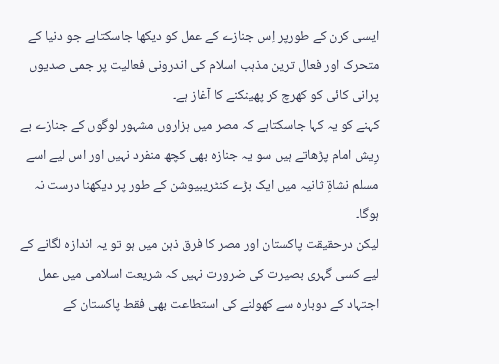ایسی کرن کے طورپر اِس جنازے کے عمل کو دیکھا جاسکتاہے جو دنیا کے متحرک اور فعال ترین مذہب اسلام کی اندرونی فعالیت پر جمی صدیوں پرانی کائی کو کھرچ کر پھینکنے کا آغاز ہے۔
کہنے کو یہ کہا جاسکتاہے کہ مصر میں ہزاروں مشہور لوگوں کے جنازے بے رِیش امام پڑھاتے ہیں سو یہ جنازہ بھی کچھ منفرد نہیں اور اس لیے اسے مسلم نشاۃِ ثانیہ میں ایک بڑے کنٹریبیوشن کے طور پر دیکھنا درست نہ ہوگا۔
لیکن درحقیقت پاکستان اور مصر کا فرق ذہن میں ہو تو یہ اندازہ لگانے کے لیے کسی گہری بصیرت کی ضرورت نہیں کہ شریعت اسلامی میں عمل اجتہاد کے دوبارہ سے کھولنے کی استطاعت بھی فقط پاکستان کے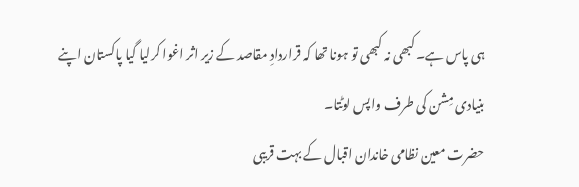ہی پاس ہے۔ کبھی نہ کبھی تو ہونا تھا کہ قراردادِ مقاصد کے زیر اثر اغوا کرلیا گیا پاکستان اپنے بنیادی مِشن کی طرف واپس لوٹتا۔
حضرت معین نظامی خاندان اقبال کے بہت قریبی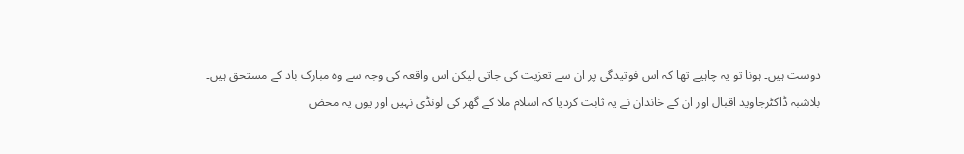دوست ہیں۔ ہونا تو یہ چاہیے تھا کہ اس فوتیدگی پر ان سے تعزیت کی جاتی لیکن اس واقعہ کی وجہ سے وہ مبارک باد کے مستحق ہیں۔
بلاشبہ ڈاکٹرجاوید اقبال اور ان کے خاندان نے یہ ثابت کردیا کہ اسلام ملا کے گھر کی لونڈی نہیں اور یوں یہ محض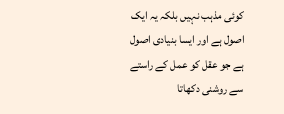کوئی مذہب نہیں بلکہ یہ ایک اصول ہے اور ایسا بنیادی اصول ہے جو عقل کو عمل کے راستے سے روشنی دکھاتا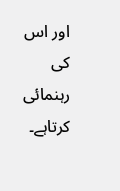اور اس کی رہنمائی کرتاہے۔